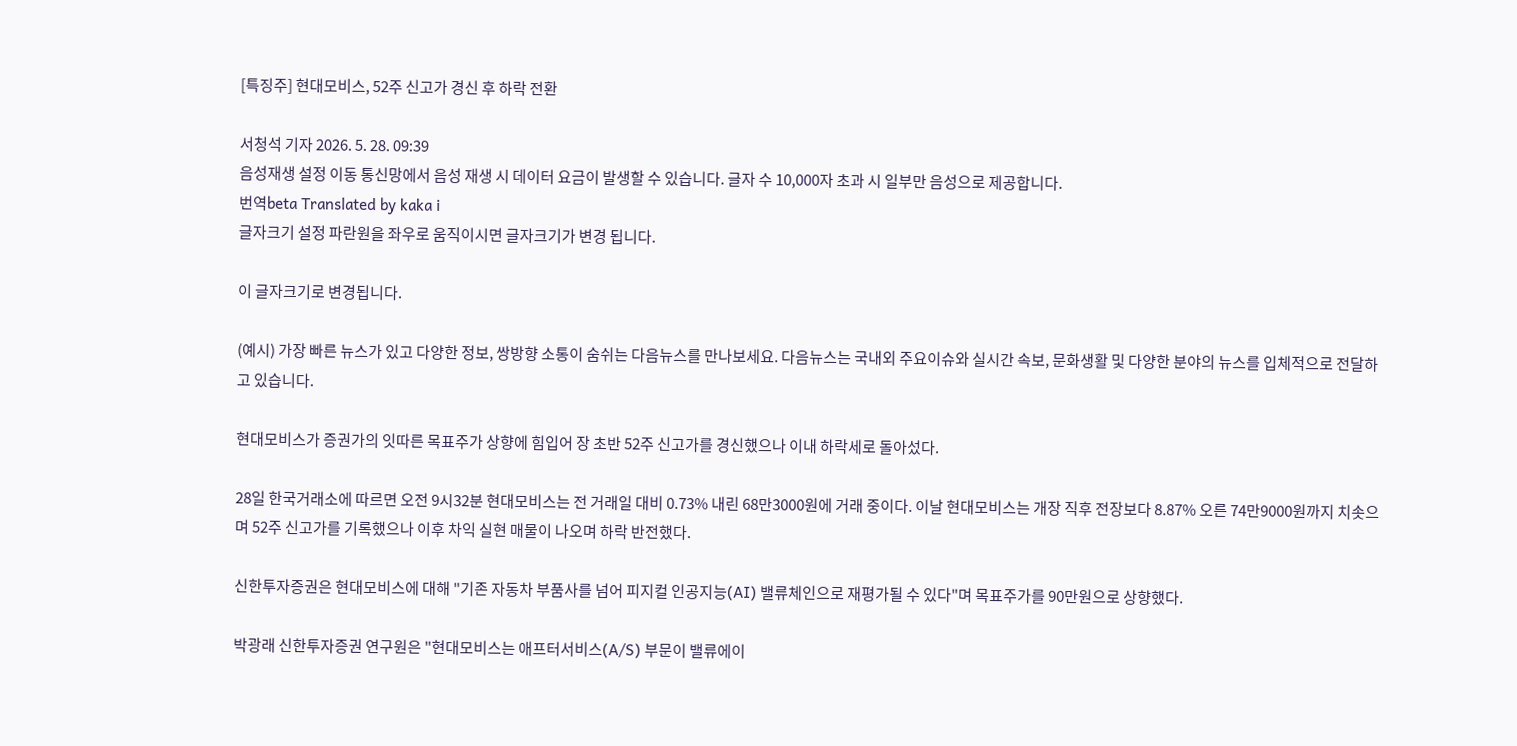[특징주] 현대모비스, 52주 신고가 경신 후 하락 전환

서청석 기자 2026. 5. 28. 09:39
음성재생 설정 이동 통신망에서 음성 재생 시 데이터 요금이 발생할 수 있습니다. 글자 수 10,000자 초과 시 일부만 음성으로 제공합니다.
번역beta Translated by kaka i
글자크기 설정 파란원을 좌우로 움직이시면 글자크기가 변경 됩니다.

이 글자크기로 변경됩니다.

(예시) 가장 빠른 뉴스가 있고 다양한 정보, 쌍방향 소통이 숨쉬는 다음뉴스를 만나보세요. 다음뉴스는 국내외 주요이슈와 실시간 속보, 문화생활 및 다양한 분야의 뉴스를 입체적으로 전달하고 있습니다.

현대모비스가 증권가의 잇따른 목표주가 상향에 힘입어 장 초반 52주 신고가를 경신했으나 이내 하락세로 돌아섰다.

28일 한국거래소에 따르면 오전 9시32분 현대모비스는 전 거래일 대비 0.73% 내린 68만3000원에 거래 중이다. 이날 현대모비스는 개장 직후 전장보다 8.87% 오른 74만9000원까지 치솟으며 52주 신고가를 기록했으나 이후 차익 실현 매물이 나오며 하락 반전했다.

신한투자증권은 현대모비스에 대해 "기존 자동차 부품사를 넘어 피지컬 인공지능(AI) 밸류체인으로 재평가될 수 있다"며 목표주가를 90만원으로 상향했다.

박광래 신한투자증권 연구원은 "현대모비스는 애프터서비스(A/S) 부문이 밸류에이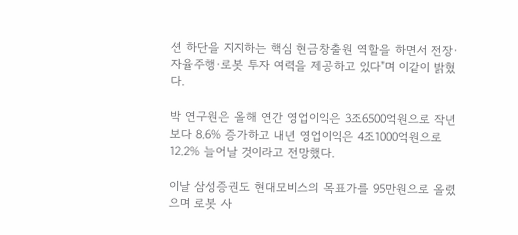션 하단을 지지하는 핵심 현금창출원 역할을 하면서 전장·자율주행·로봇 투자 여력을 제공하고 있다"며 이같이 밝혔다.

박 연구원은 올해 연간 영업이익은 3조6500억원으로 작년보다 8.6% 증가하고 내년 영업이익은 4조1000억원으로 12.2% 늘어날 것이라고 전망했다.

이날 삼성증권도 현대모비스의 목표가를 95만원으로 올렸으며 로봇 사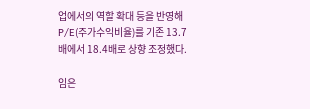업에서의 역할 확대 등을 반영해 P/E(주가수익비율)를 기존 13.7배에서 18.4배로 상향 조정했다.

임은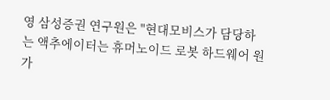영 삼성증권 연구원은 "현대모비스가 담당하는 액추에이터는 휴머노이드 로봇 하드웨어 원가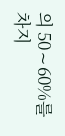의 50∼60%를 차지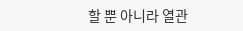할 뿐 아니라 열관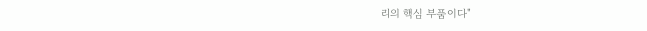리의 핵심 부품이다"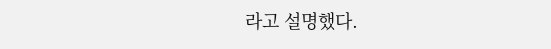라고 설명했다.